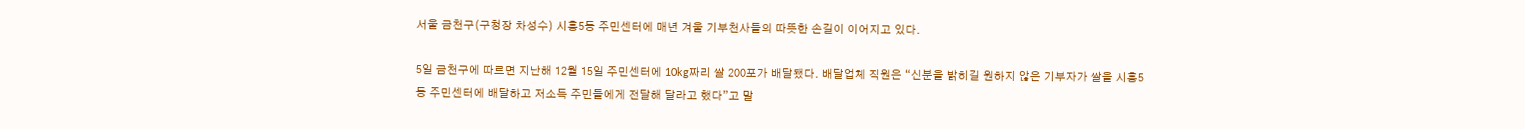서울 금천구(구청장 차성수) 시흥5동 주민센터에 매년 겨울 기부천사들의 따뜻한 손길이 이어지고 있다.

5일 금천구에 따르면 지난해 12월 15일 주민센터에 10kg짜리 쌀 200포가 배달됐다. 배달업체 직원은 “신분을 밝히길 원하지 않은 기부자가 쌀을 시흥5동 주민센터에 배달하고 저소득 주민들에게 전달해 달라고 했다”고 말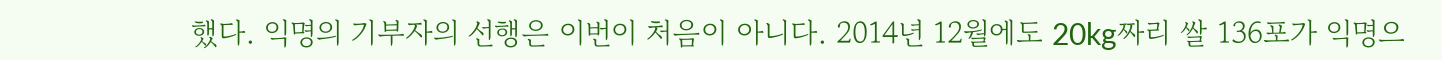했다. 익명의 기부자의 선행은 이번이 처음이 아니다. 2014년 12월에도 20kg짜리 쌀 136포가 익명으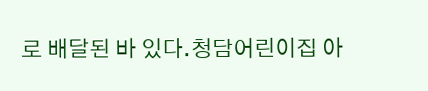로 배달된 바 있다.청담어린이집 아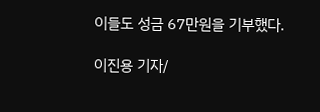이들도 성금 67만원을 기부했다.

이진용 기자/